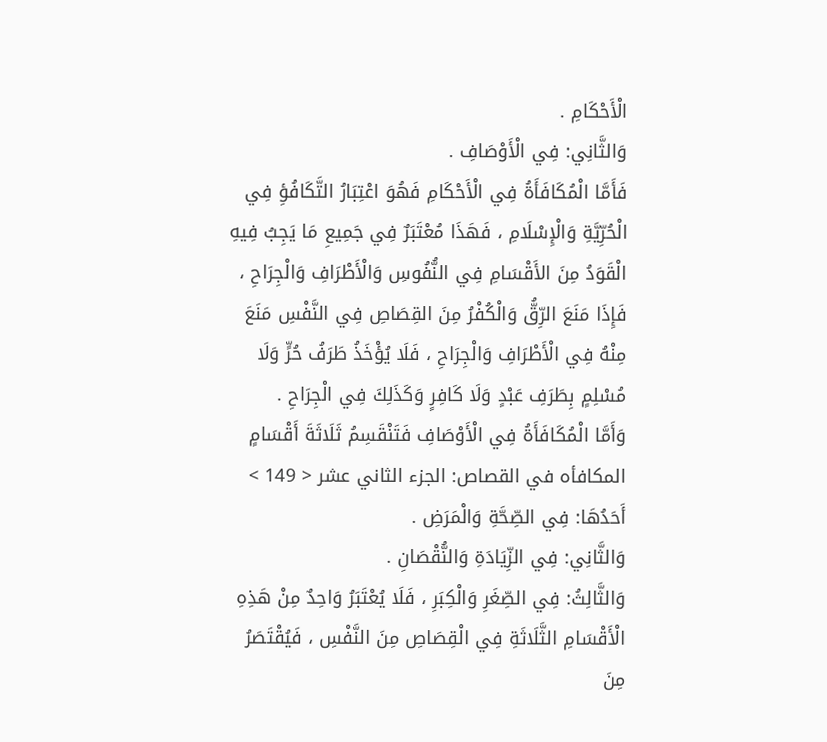الْأَحْكَامِ .
وَالثَّانِي: فِي الْأَوْصَافِ .
فَأَمَّا الْمُكَافَأَةُ فِي الْأَحْكَامِ فَهُوَ اعْتِبَارُ التَّكَافُؤِ فِي الْحُرِّيَّةِ وَالْإِسْلَامِ ، فَهَذَا مُعْتَبَرٌ فِي جَمِيعِ مَا يَجِبُ فِيهِ الْقَوَدُ مِنَ الأَقْسَامِ فِي النُّفُوسِ وَالْأَطْرَافِ وَالْجِرَاحِ ، فَإِذَا مَنَعَ الرِّقُّ وَالْكُفْرُ مِنَ القِصَاصِ فِي النَّفْسِ مَنَعَ مِنْهُ فِي الْأَطْرَافِ وَالْجِرَاحِ ، فَلَا يُؤْخَذُ طَرَفُ حُرٍّ وَلَا مُسْلِمٍ بِطَرَفِ عَبْدٍ وَلَا كَافِرٍ وَكَذَلِكَ فِي الْجِرَاحِ .
وَأَمَّا الْمُكَافَأَةُ فِي الْأَوْصَافِ فَتَنْقَسِمُ ثَلَاثَةَ أَقْسَامٍ المكافأه في القصاص: الجزء الثاني عشر < 149 > أَحَدُهَا: فِي الصِّحَّةِ وَالْمَرَضِ .
وَالثَّانِي: فِي الزِّيَادَةِ وَالنُّقْصَانِ .
وَالثَّالِثُ: فِي الصِّغَرِ وَالْكِبَرِ ، فَلَا يُعْتَبَرُ وَاحِدٌ مِنْ هَذِهِ الْأَقْسَامِ الثَّلَاثَةِ فِي الْقِصَاصِ مِنَ النَّفْسِ ، فَيُقْتَصَرُ مِنَ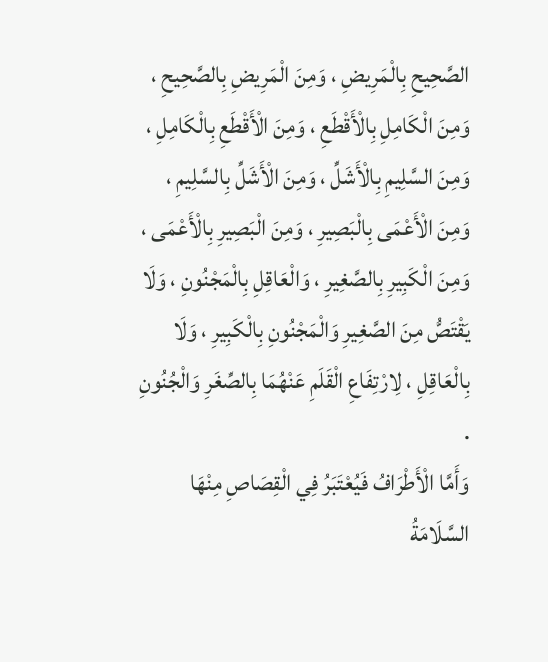الصَّحِيحِ بِالْمَرِيضِ ، وَمِنَ الْمَرِيضِ بِالصَّحِيحِ ، وَمِنَ الْكَامِلِ بِالْأَقْطَعِ ، وَمِنَ الْأَقْطَعِ بِالْكَامِلِ ، وَمِنَ السَّلِيمِ بِالْأَشَلِّ ، وَمِنَ الْأَشَلِّ بِالسَّلِيمِ ، وَمِنَ الْأَعْمَى بِالْبَصِيرِ ، وَمِنَ الْبَصِيرِ بِالْأَعْمَى ، وَمِنَ الْكَبِيرِ بِالصَّغِيرِ ، وَالْعَاقِلِ بِالْمَجْنُونِ ، وَلَا يَقْتَصُّ مِنَ الصَّغِيرِ وَالْمَجْنُونِ بِالْكَبِيرِ ، وَلَا بِالْعَاقِلِ ، لِارْتِفَاعِ الْقَلَمِ عَنْهُمَا بِالصِّغَرِ وَالْجُنُونِ .
وَأَمَّا الْأَطْرَافُ فَيُعْتَبَرُ فِي الْقِصَاصِ مِنْهَا السَّلَامَةُ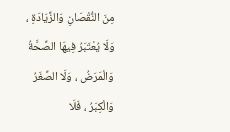مِنَ النُّقْصَانِ وَالزِّيَادَةِ ، وَلَا يُعْتَبَرُ فِيهَا الصِّحَّةُ وَالْمَرَضُ ، وَلَا الصِّغَرُ وَالْكِبَرُ ، فَلَا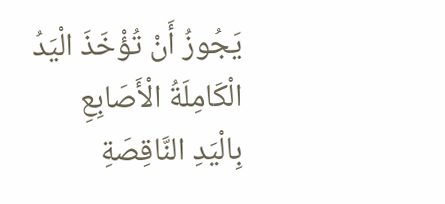يَجُوزُ أَنْ تُؤْخَذَ الْيَدُ الْكَامِلَةُ الْأَصَابِعِ بِالْيَدِ النَّاقِصَةِ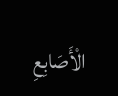الْأَصَابِعِ